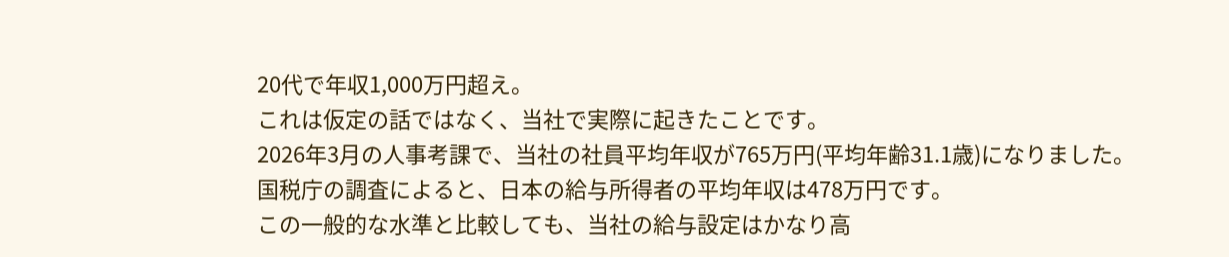20代で年収1,000万円超え。
これは仮定の話ではなく、当社で実際に起きたことです。
2026年3月の人事考課で、当社の社員平均年収が765万円(平均年齢31.1歳)になりました。
国税庁の調査によると、日本の給与所得者の平均年収は478万円です。
この一般的な水準と比較しても、当社の給与設定はかなり高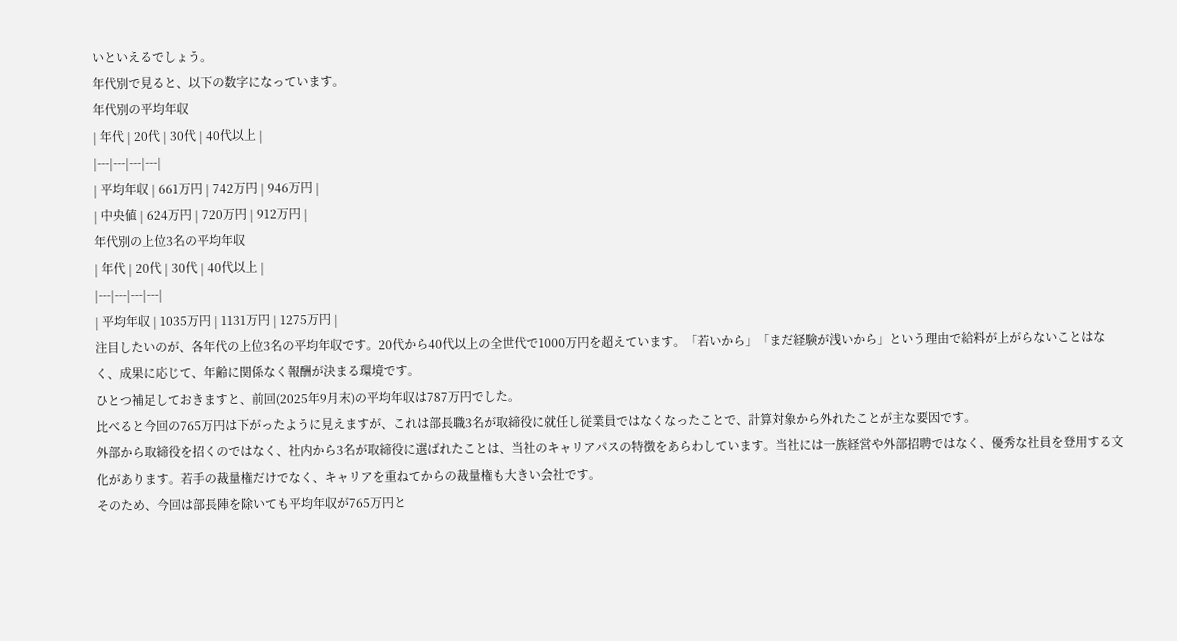いといえるでしょう。
年代別で見ると、以下の数字になっています。
年代別の平均年収
| 年代 | 20代 | 30代 | 40代以上 |
|---|---|---|---|
| 平均年収 | 661万円 | 742万円 | 946万円 |
| 中央値 | 624万円 | 720万円 | 912万円 |
年代別の上位3名の平均年収
| 年代 | 20代 | 30代 | 40代以上 |
|---|---|---|---|
| 平均年収 | 1035万円 | 1131万円 | 1275万円 |
注目したいのが、各年代の上位3名の平均年収です。20代から40代以上の全世代で1000万円を超えています。「若いから」「まだ経験が浅いから」という理由で給料が上がらないことはなく、成果に応じて、年齢に関係なく報酬が決まる環境です。
ひとつ補足しておきますと、前回(2025年9月末)の平均年収は787万円でした。
比べると今回の765万円は下がったように見えますが、これは部長職3名が取締役に就任し従業員ではなくなったことで、計算対象から外れたことが主な要因です。
外部から取締役を招くのではなく、社内から3名が取締役に選ばれたことは、当社のキャリアパスの特徴をあらわしています。当社には一族経営や外部招聘ではなく、優秀な社員を登用する文化があります。若手の裁量権だけでなく、キャリアを重ねてからの裁量権も大きい会社です。
そのため、今回は部長陣を除いても平均年収が765万円と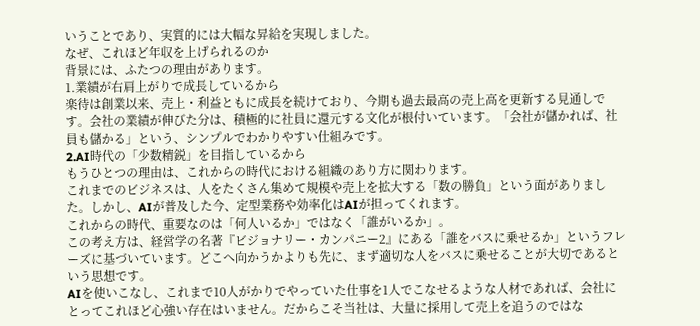いうことであり、実質的には大幅な昇給を実現しました。
なぜ、これほど年収を上げられるのか
背景には、ふたつの理由があります。
1.業績が右肩上がりで成長しているから
楽待は創業以来、売上・利益ともに成長を続けており、今期も過去最高の売上高を更新する見通しです。会社の業績が伸びた分は、積極的に社員に還元する文化が根付いています。「会社が儲かれば、社員も儲かる」という、シンプルでわかりやすい仕組みです。
2.AI時代の「少数精鋭」を目指しているから
もうひとつの理由は、これからの時代における組織のあり方に関わります。
これまでのビジネスは、人をたくさん集めて規模や売上を拡大する「数の勝負」という面がありました。しかし、AIが普及した今、定型業務や効率化はAIが担ってくれます。
これからの時代、重要なのは「何人いるか」ではなく「誰がいるか」。
この考え方は、経営学の名著『ビジョナリー・カンパニー2』にある「誰をバスに乗せるか」というフレーズに基づいています。どこへ向かうかよりも先に、まず適切な人をバスに乗せることが大切であるという思想です。
AIを使いこなし、これまで10人がかりでやっていた仕事を1人でこなせるような人材であれば、会社にとってこれほど心強い存在はいません。だからこそ当社は、大量に採用して売上を追うのではな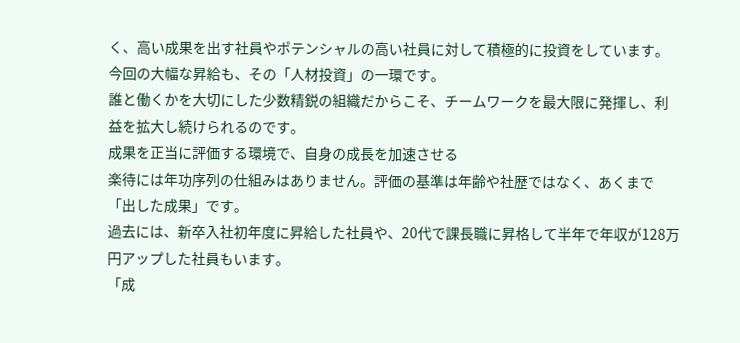く、高い成果を出す社員やポテンシャルの高い社員に対して積極的に投資をしています。今回の大幅な昇給も、その「人材投資」の一環です。
誰と働くかを大切にした少数精鋭の組織だからこそ、チームワークを最大限に発揮し、利益を拡大し続けられるのです。
成果を正当に評価する環境で、自身の成長を加速させる
楽待には年功序列の仕組みはありません。評価の基準は年齢や社歴ではなく、あくまで「出した成果」です。
過去には、新卒入社初年度に昇給した社員や、20代で課長職に昇格して半年で年収が128万円アップした社員もいます。
「成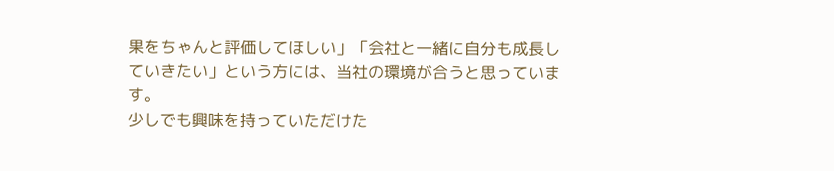果をちゃんと評価してほしい」「会社と一緒に自分も成長していきたい」という方には、当社の環境が合うと思っています。
少しでも興味を持っていただけた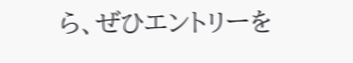ら、ぜひエントリーを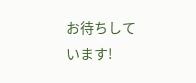お待ちしています!